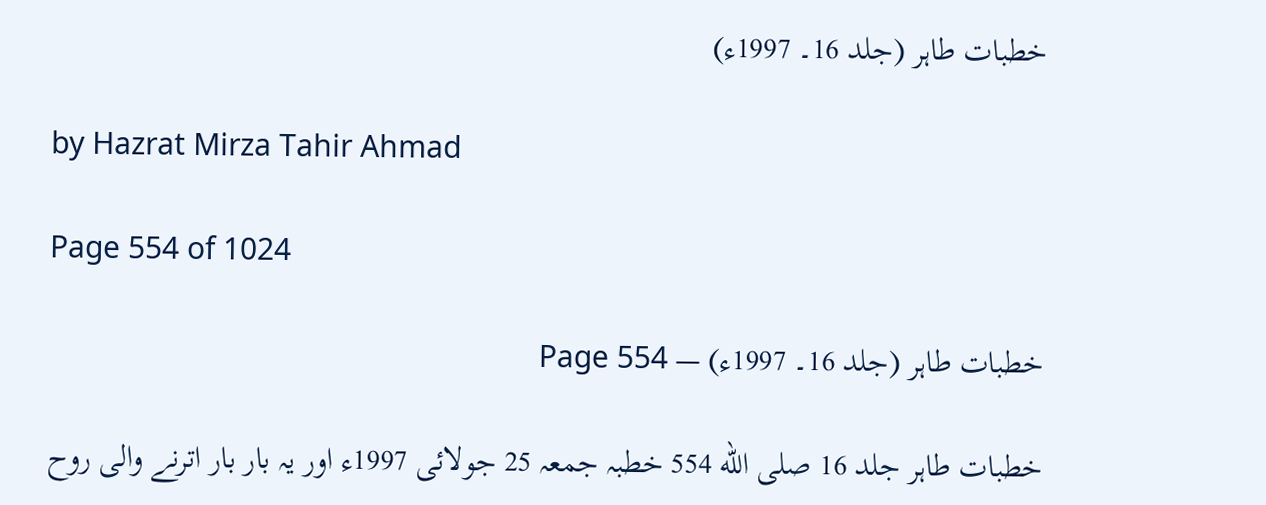خطبات طاہر (جلد 16۔ 1997ء)

by Hazrat Mirza Tahir Ahmad

Page 554 of 1024

خطبات طاہر (جلد 16۔ 1997ء) — Page 554

خطبات طاہر جلد 16 صلى الله 554 خطبہ جمعہ 25 جولائی 1997ء اور یہ بار بار اترنے والی روح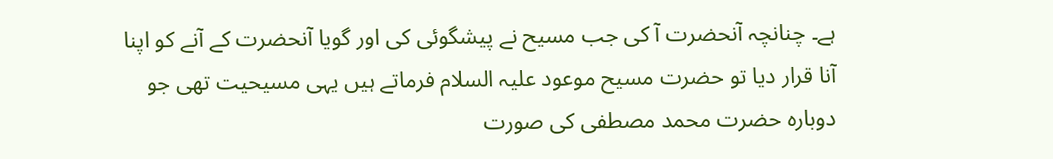ہے۔ چنانچہ آنحضرت آ کی جب مسیح نے پیشگوئی کی اور گویا آنحضرت کے آنے کو اپنا آنا قرار دیا تو حضرت مسیح موعود علیہ السلام فرماتے ہیں یہی مسیحیت تھی جو دوباره حضرت محمد مصطفی کی صورت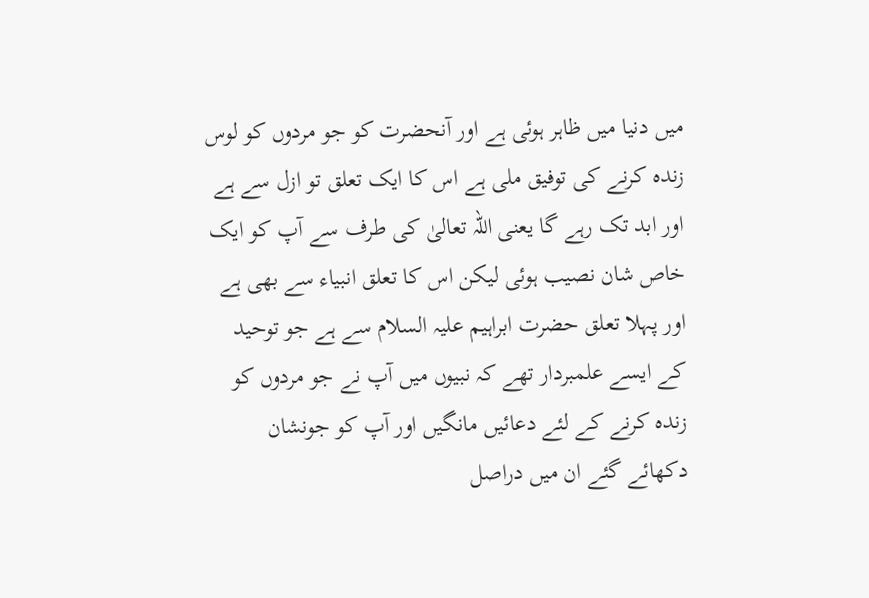میں دنیا میں ظاہر ہوئی ہے اور آنحضرت کو جو مردوں کو لوس زندہ کرنے کی توفیق ملی ہے اس کا ایک تعلق تو ازل سے ہے اور ابد تک رہے گا یعنی اللہ تعالیٰ کی طرف سے آپ کو ایک خاص شان نصیب ہوئی لیکن اس کا تعلق انبیاء سے بھی ہے اور پہلا تعلق حضرت ابراہیم علیہ السلام سے ہے جو توحید کے ایسے علمبردار تھے کہ نبیوں میں آپ نے جو مردوں کو زندہ کرنے کے لئے دعائیں مانگیں اور آپ کو جونشان دکھائے گئے ان میں دراصل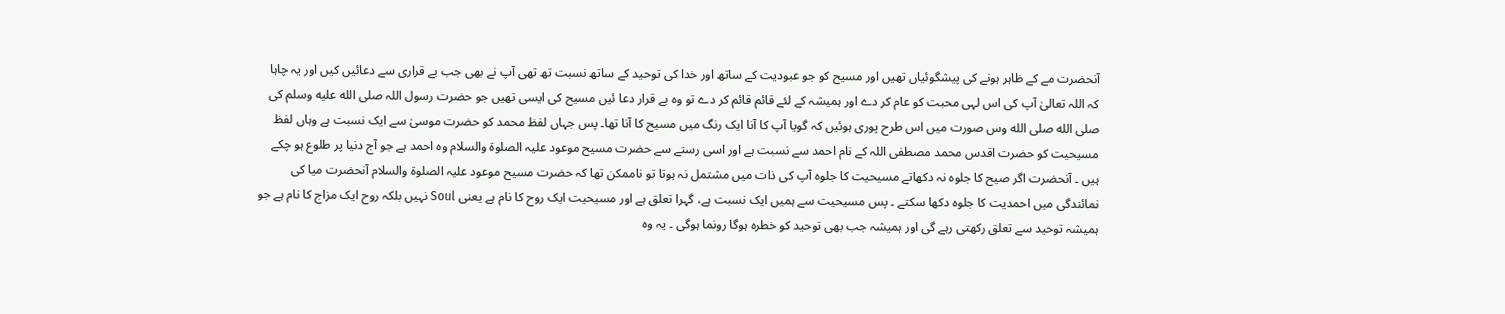آنحضرت مے کے ظاہر ہونے کی پیشگوئیاں تھیں اور مسیح کو جو عبودیت کے ساتھ اور خدا کی توحید کے ساتھ نسبت تھ تھی آپ نے بھی جب بے قراری سے دعائیں کیں اور یہ چاہا کہ اللہ تعالیٰ آپ کی اس لہی محبت کو عام کر دے اور ہمیشہ کے لئے قائم قائم کر دے تو وہ بے قرار دعا ئیں مسیح کی ایسی تھیں جو حضرت رسول اللہ صلى الله عليه وسلم کی صلى الله صلى الله وس صورت میں اس طرح پوری ہوئیں کہ گویا آپ کا آنا ایک رنگ میں مسیح کا آنا تھا۔ پس جہاں لفظ محمد کو حضرت موسیٰ سے ایک نسبت ہے وہاں لفظ مسیحیت کو حضرت اقدس محمد مصطفی اللہ کے نام احمد سے نسبت ہے اور اسی رستے سے حضرت مسیح موعود علیہ الصلوۃ والسلام وہ احمد ہے جو آج دنیا پر طلوع ہو چکے ہیں ۔ آنحضرت اگر صیح کا جلوہ نہ دکھاتے مسیحیت کا جلوہ آپ کی ذات میں مشتمل نہ ہوتا تو ناممکن تھا کہ حضرت مسیح موعود علیہ الصلوۃ والسلام آنحضرت میا کی نمائندگی میں احمدیت کا جلوہ دکھا سکتے ۔ پس مسیحیت سے ہمیں ایک نسبت ہے، گہرا تعلق ہے اور مسیحیت ایک روح کا نام ہے یعنی Soul نہیں بلکہ روح ایک مزاج کا نام ہے جو ہمیشہ توحید سے تعلق رکھتی رہے گی اور ہمیشہ جب بھی توحید کو خطرہ ہوگا رونما ہوگی ۔ یہ وہ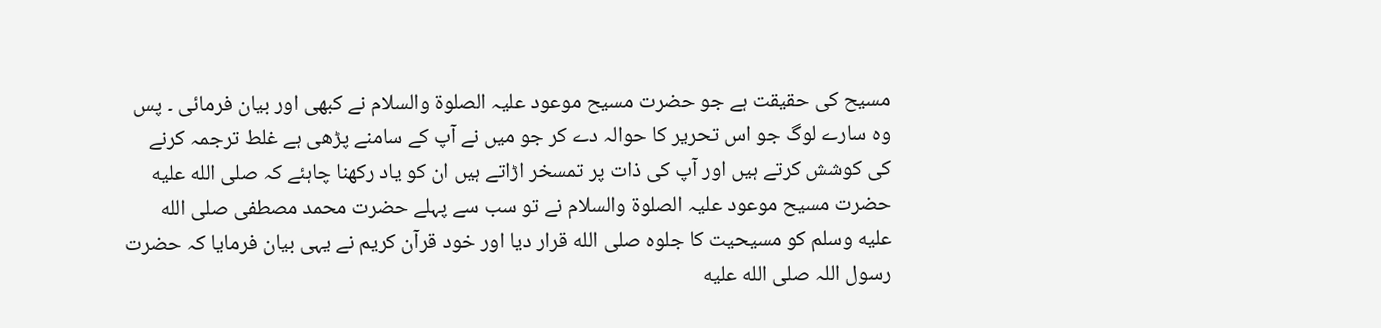مسیح کی حقیقت ہے جو حضرت مسیح موعود علیہ الصلوۃ والسلام نے کبھی اور بیان فرمائی ۔ پس وہ سارے لوگ جو اس تحریر کا حوالہ دے کر جو میں نے آپ کے سامنے پڑھی ہے غلط ترجمہ کرنے کی کوشش کرتے ہیں اور آپ کی ذات پر تمسخر اڑاتے ہیں ان کو یاد رکھنا چاہئے کہ صلى الله عليه حضرت مسیح موعود علیہ الصلوۃ والسلام نے تو سب سے پہلے حضرت محمد مصطفی صلى الله عليه وسلم کو مسیحیت کا جلوہ صلى الله قرار دیا اور خود قرآن کریم نے یہی بیان فرمایا کہ حضرت رسول اللہ صلى الله عليه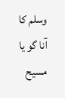وسلم کا آنا گو یا مسیح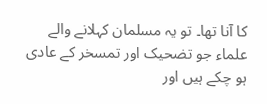کا آنا تھا۔ تو یہ مسلمان کہلانے والے علماء جو تضحیک اور تمسخر کے عادی ہو چکے ہیں اور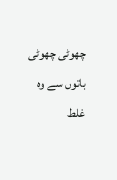چھوٹی چھوٹی باتوں سے وہ غلط